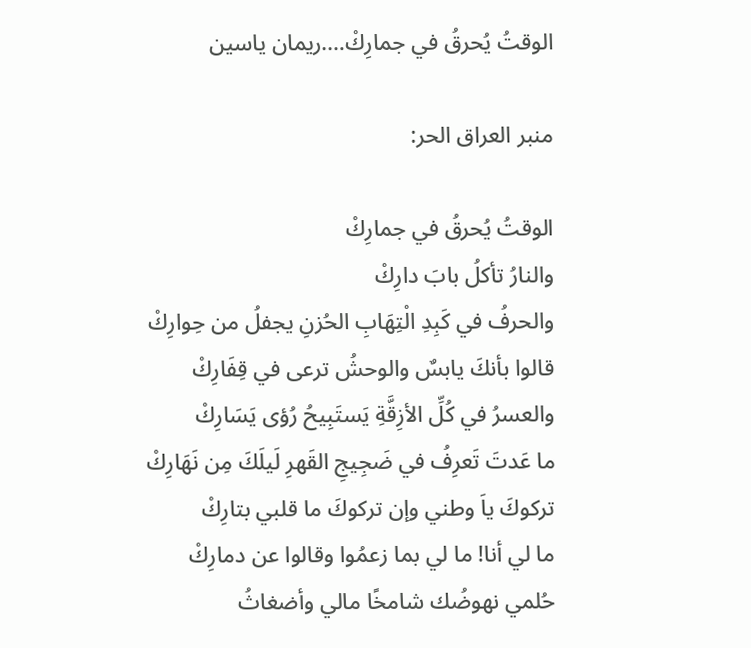الوقتُ يُحرقُ في جمارِكْ….ريمان ياسين

منبر العراق الحر:

الوقتُ يُحرقُ في جمارِكْ
والنارُ تأكلُ بابَ دارِكْ
والحرفُ في كَبِدِ الْتِهَابِ الحُزنِ يجفلُ من حِوارِكْ
قالوا بأنكَ يابسٌ والوحشُ ترعى في قِفَارِكْ
والعسرُ في كُلِّ الأزِقَّةِ يَستَبِيحُ رُؤى يَسَارِكْ
ما عَدتَ تَعرِفُ في ضَجِيجِ القَهرِ لَيلَكَ مِن نَهَارِكْ
تركوكَ ياَ وطني وإن تركوكَ ما قلبي بتارِكْ
ما لي أنا! ما لي بما زعمُوا وقالوا عن دمارِكْ
حُلمي نهوضُك شامخًا مالي وأضغاثُ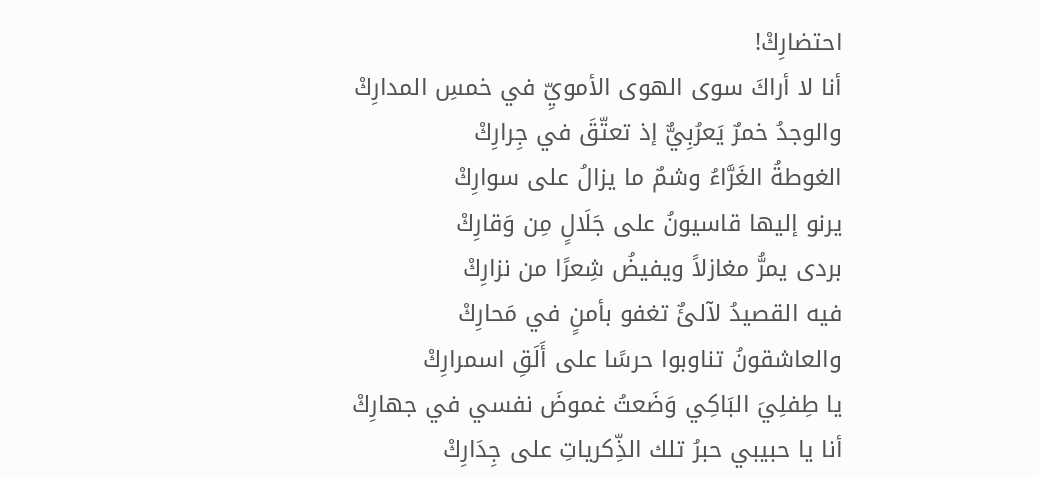احتضارِكْ!
أنا لا أراكَ سوى الهوى الأمويِّ في خمسِ المدارِكْ
والوجدُ خمرٌ يَعرُبِيٌّ إذ تعتّقَ في جِرارِكْ
الغوطةُ الغَرَّاءُ وشمٌ ما يزالُ على سوارِكْ
يرنو إليها قاسيونُ على جَلَالٍ مِن وَقارِكْ
بردى يمرُّ مغازلاً ويفيضُ شِعرًا من نزارِكْ
فيه القصيدُ لآلئٌ تغفو بأمنٍ في مَحارِكْ
والعاشقونُ تناوبوا حرسًا على أَلَقِ اسمرارِكْ
يا طِفلِيَ البَاكِي وَضَعتُ غموضَ نفسي في جهارِكْ
أنا يا حبيبي حبرُ تلك الذِّكرياتِ على جِدَارِكْ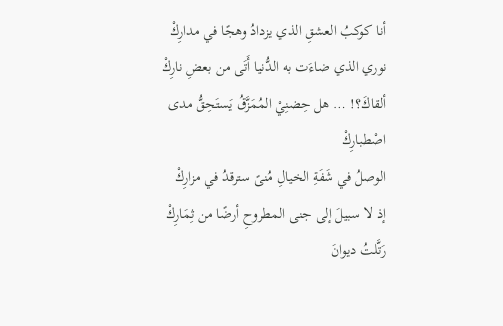أنا كوكبُ العشقِ الذي يزدادُ وهجًا في مدارِكْ
نوري الذي ضاءَت به الدُّنيا أَتَى من بعضِ نارِكْ
ألقاكَ؟! … هل حِضنِيْ المُمَزَّقُ يَستَحِقُّ مدى اصْطبارِكْ
الوصلُ في شَفَةِ الخيالِ مُنىً سترقدُ في مزارِكْ
إذ لا سبيلَ إلى جنى المطروحِ أرضًا من ثِمَارِكْ
رَتَّلتُ ديوانَ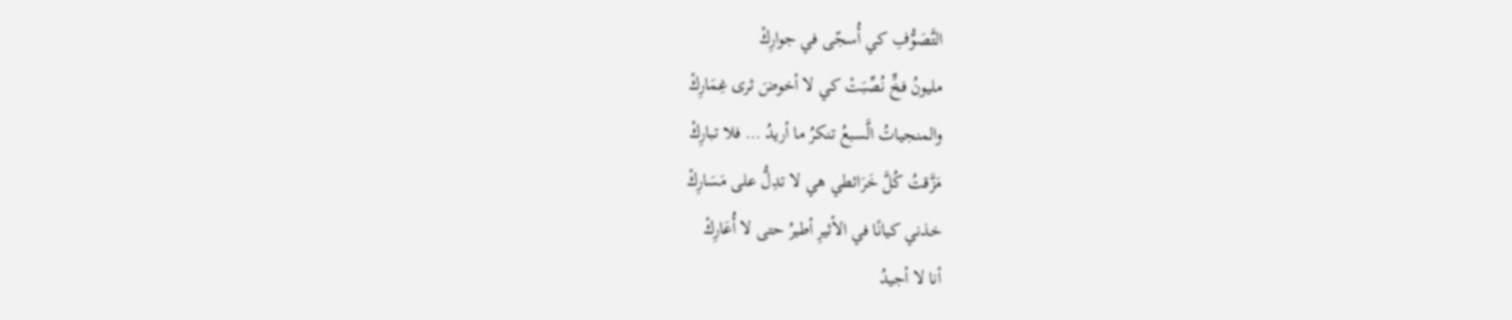التَّصَوُّفِ كي أُسجّى في جوارِكْ
مليونُ فخٍّ نُصِّبَتْ كي لا أخوضَ ثرى غِمَارِكْ
والمنجياتُ الَّسبعُ تنكرُ ما أريدُ … فلا تبارِكْ
مَزَّقتُ كُلَّ خَرَائطي هي لا تدِلُّ على مَسَارِكْ
خذني كيانًا في الأثيرِ أطيرُ حتى لا أُعَارِكْ
أنا لا أجيدُ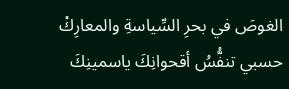الغوصَ في بحرِ السِّياسةِ والمعارِكْ
حسبي تنفُّسُ أقحوانِكَ ياسمينِكَ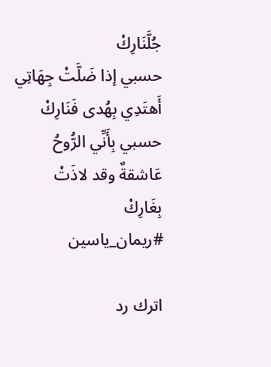جُلَّنَارِكْ
حسبي إذا ضَلَّتْ جِهَاتِي أَهتَدِي بِهُدى فَنَارِكْ
حسبي بِأَنِّي الرُّوحُ عَاشقةٌ وقد لاذَتْ بِغَارِكْ
#ريمان_ياسين

اترك رد